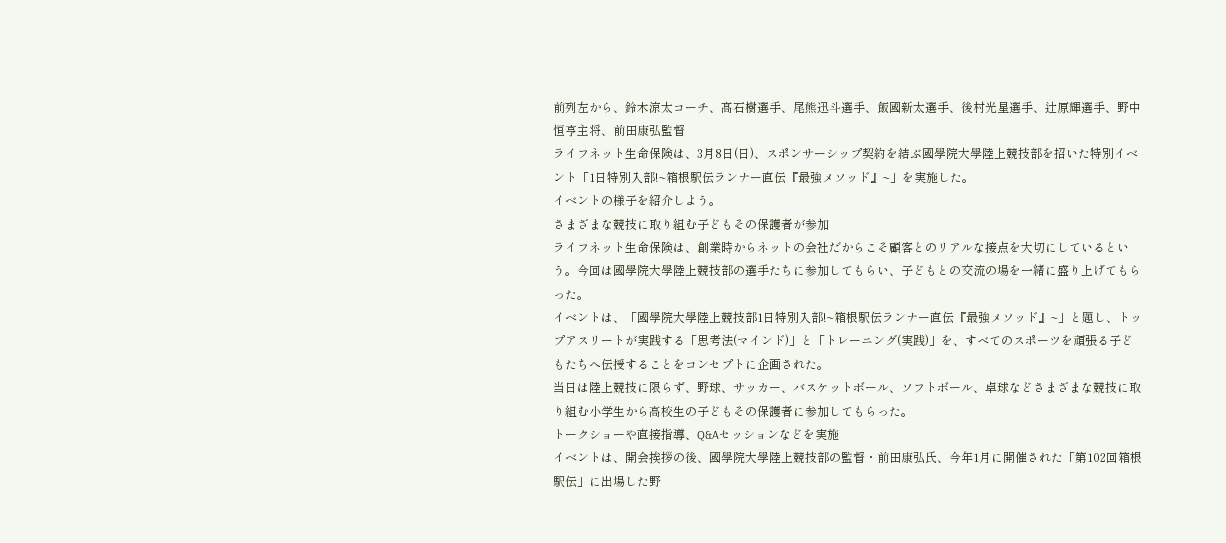前列左から、鈴木涼太コーチ、髙石樹選手、尾熊迅斗選手、飯國新太選手、後村光星選手、辻原輝選手、野中恒亨主将、前田康弘監督
ライフネット生命保険は、3月8日(日)、スポンサーシップ契約を結ぶ國學院大學陸上競技部を招いた特別イベント「1日特別入部!~箱根駅伝ランナー直伝『最強メソッド』~」を実施した。
イベントの様子を紹介しよう。
さまざまな競技に取り組む子どもその保護者が参加
ライフネット生命保険は、創業時からネットの会社だからこそ顧客とのリアルな接点を大切にしているという。今回は國學院大學陸上競技部の選手たちに参加してもらい、子どもとの交流の場を一緒に盛り上げてもらった。
イベントは、「國學院大學陸上競技部1日特別入部!~箱根駅伝ランナー直伝『最強メソッド』~」と題し、トップアスリートが実践する「思考法(マインド)」と「トレーニング(実践)」を、すべてのスポーツを頑張る子どもたちへ伝授することをコンセプトに企画された。
当日は陸上競技に限らず、野球、サッカー、バスケットボール、ソフトボール、卓球などさまざまな競技に取り組む小学生から高校生の子どもその保護者に参加してもらった。
トークショーや直接指導、Q&Aセッションなどを実施
イベントは、開会挨拶の後、國學院大學陸上競技部の監督・前田康弘氏、今年1月に開催された「第102回箱根駅伝」に出場した野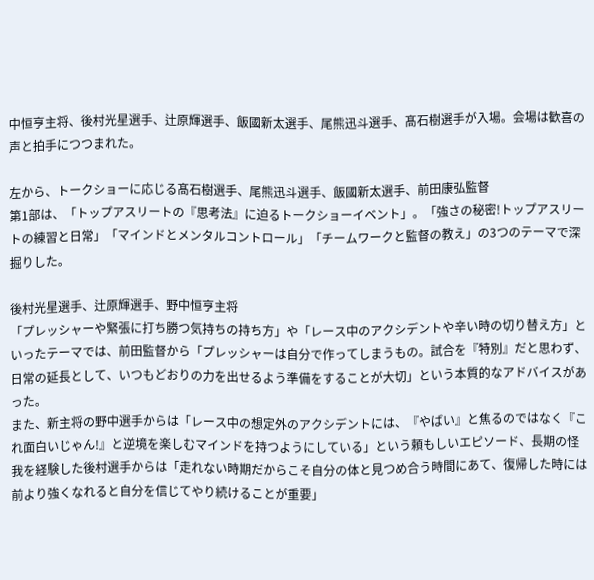中恒亨主将、後村光星選手、辻原輝選手、飯國新太選手、尾熊迅斗選手、髙石樹選手が入場。会場は歓喜の声と拍手につつまれた。

左から、トークショーに応じる髙石樹選手、尾熊迅斗選手、飯國新太選手、前田康弘監督
第1部は、「トップアスリートの『思考法』に迫るトークショーイベント」。「強さの秘密!トップアスリートの練習と日常」「マインドとメンタルコントロール」「チームワークと監督の教え」の3つのテーマで深掘りした。

後村光星選手、辻原輝選手、野中恒亨主将
「プレッシャーや緊張に打ち勝つ気持ちの持ち方」や「レース中のアクシデントや辛い時の切り替え方」といったテーマでは、前田監督から「プレッシャーは自分で作ってしまうもの。試合を『特別』だと思わず、日常の延長として、いつもどおりの力を出せるよう準備をすることが大切」という本質的なアドバイスがあった。
また、新主将の野中選手からは「レース中の想定外のアクシデントには、『やばい』と焦るのではなく『これ面白いじゃん!』と逆境を楽しむマインドを持つようにしている」という頼もしいエピソード、長期の怪我を経験した後村選手からは「走れない時期だからこそ自分の体と見つめ合う時間にあて、復帰した時には前より強くなれると自分を信じてやり続けることが重要」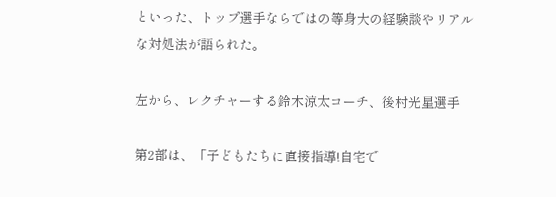といった、トップ選手ならではの等身大の経験談やリアルな対処法が語られた。

左から、レクチャーする鈴木涼太コーチ、後村光星選手

第2部は、「子どもたちに直接指導!自宅で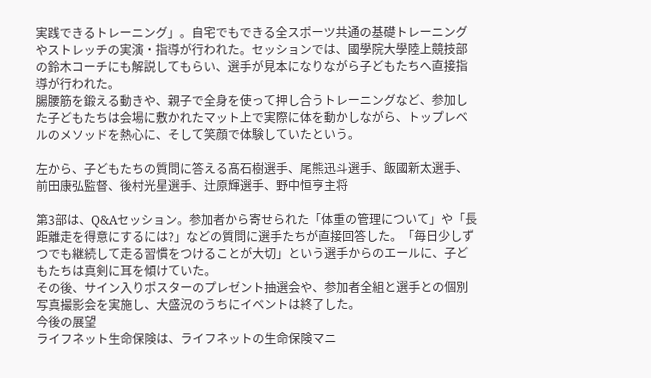実践できるトレーニング」。自宅でもできる全スポーツ共通の基礎トレーニングやストレッチの実演・指導が行われた。セッションでは、國學院大學陸上競技部の鈴木コーチにも解説してもらい、選手が見本になりながら子どもたちへ直接指導が行われた。
腸腰筋を鍛える動きや、親子で全身を使って押し合うトレーニングなど、参加した子どもたちは会場に敷かれたマット上で実際に体を動かしながら、トップレベルのメソッドを熱心に、そして笑顔で体験していたという。

左から、子どもたちの質問に答える髙石樹選手、尾熊迅斗選手、飯國新太選手、前田康弘監督、後村光星選手、辻原輝選手、野中恒亨主将

第3部は、Q&Aセッション。参加者から寄せられた「体重の管理について」や「長距離走を得意にするには?」などの質問に選手たちが直接回答した。「毎日少しずつでも継続して走る習慣をつけることが大切」という選手からのエールに、子どもたちは真剣に耳を傾けていた。
その後、サイン入りポスターのプレゼント抽選会や、参加者全組と選手との個別写真撮影会を実施し、大盛況のうちにイベントは終了した。
今後の展望
ライフネット生命保険は、ライフネットの生命保険マニ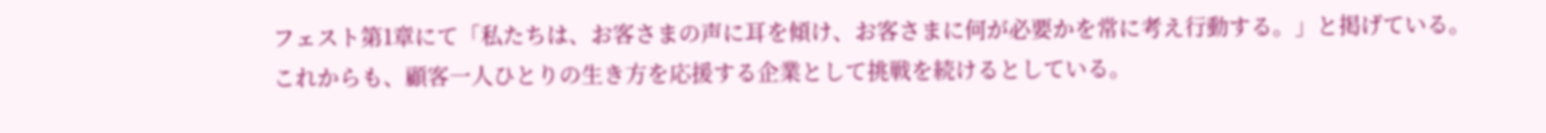フェスト第1章にて「私たちは、お客さまの声に耳を傾け、お客さまに何が必要かを常に考え行動する。」と掲げている。これからも、顧客一人ひとりの生き方を応援する企業として挑戦を続けるとしている。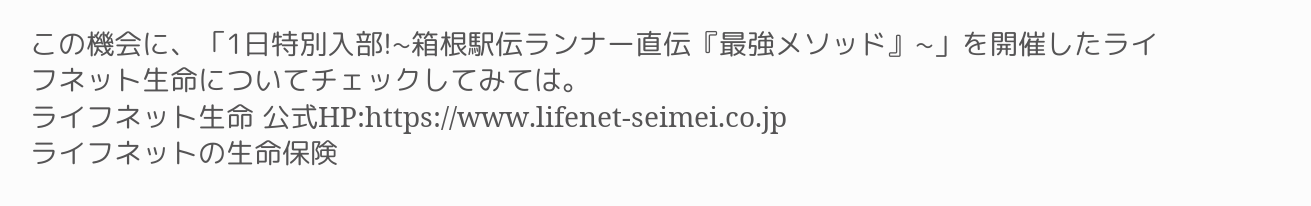この機会に、「1日特別入部!~箱根駅伝ランナー直伝『最強メソッド』~」を開催したライフネット生命についてチェックしてみては。
ライフネット生命 公式HP:https://www.lifenet-seimei.co.jp
ライフネットの生命保険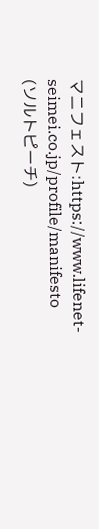マニフェスト:https://www.lifenet-seimei.co.jp/profile/manifesto
(ソルトピーチ)